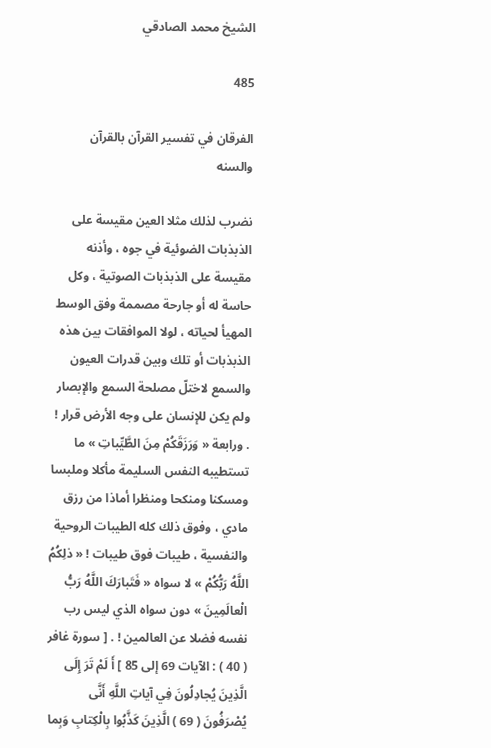الشيخ محمد الصادقي

485

الفرقان في تفسير القرآن بالقرآن والسنه

نضرب لذلك مثلا العين مقيسة على الذبذبات الضوئية في جوه ، وأذنه مقيسة على الذبذبات الصوتية ، وكل حاسة له أو جارحة مصممة وفق الوسط المهيأ لحياته ، لولا الموافقات بين هذه الذبذبات أو تلك وبين قدرات العيون والسمع لاختلّ مصلحة السمع والإبصار ولم يكن للإنسان على وجه الأرض قرار ! . ورابعة « وَرَزَقَكُمْ مِنَ الطَّيِّباتِ » ما تستطيبه النفس السليمة مأكلا وملبسا ومسكنا ومنكحا ومنظرا أماذا من رزق مادي ، وفوق ذلك كله الطيبات الروحية والنفسية ، طيبات فوق طيبات ! « ذلِكُمُ اللَّهُ رَبُّكُمْ » لا سواه « فَتَبارَكَ اللَّهُ رَبُّ الْعالَمِينَ » دون سواه الذي ليس رب نفسه فضلا عن العالمين ! . [ سورة غافر ( 40 ) : الآيات 69 إلى 85 ] أَ لَمْ تَرَ إِلَى الَّذِينَ يُجادِلُونَ فِي آياتِ اللَّهِ أَنَّى يُصْرَفُونَ ( 69 ) الَّذِينَ كَذَّبُوا بِالْكِتابِ وَبِما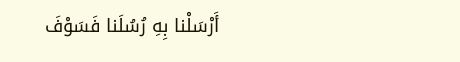أَرْسَلْنا بِهِ رُسُلَنا فَسَوْفَ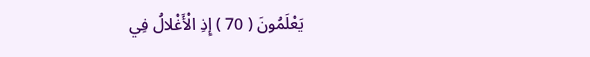يَعْلَمُونَ ( 70 ) إِذِ الْأَغْلالُ فِي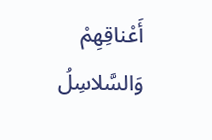أَعْناقِهِمْ وَالسَّلاسِلُ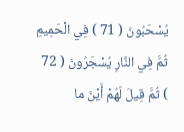يُسْحَبُونَ ( 71 ) فِي الْحَمِيمِ ثُمَّ فِي النَّارِ يُسْجَرُونَ ( 72 ) ثُمَّ قِيلَ لَهُمْ أَيْنَ ما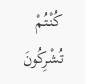كُنْتُمْ تُشْرِكُونَ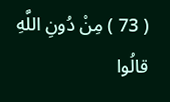( 73 ) مِنْ دُونِ اللَّهِ قالُوا